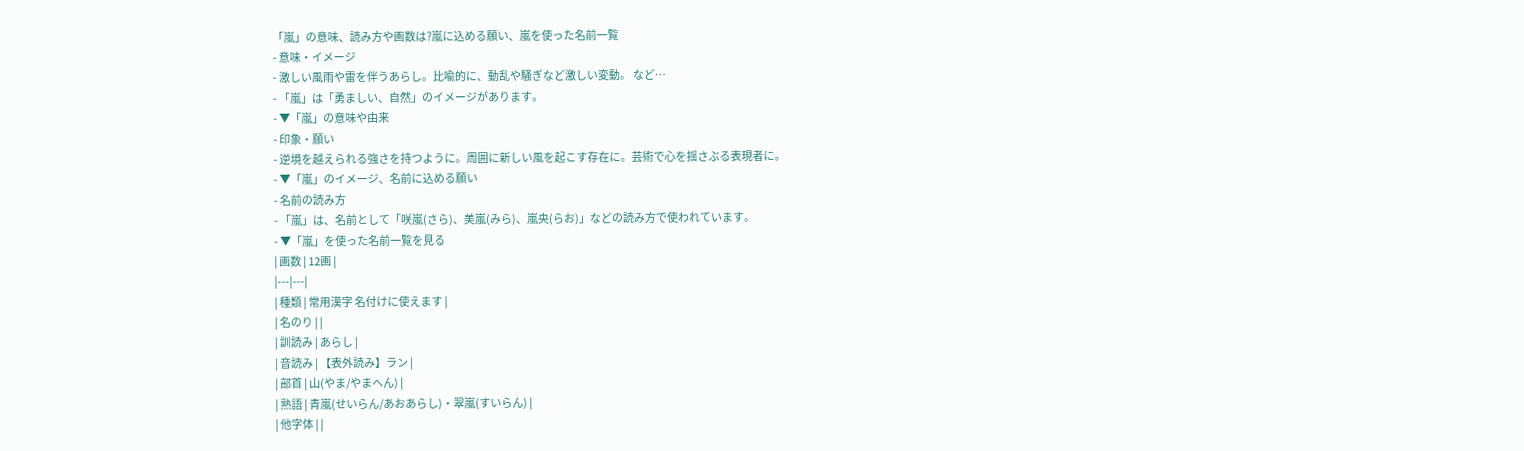「嵐」の意味、読み方や画数は?嵐に込める願い、嵐を使った名前一覧
- 意味・イメージ
- 激しい風雨や雷を伴うあらし。比喩的に、動乱や騒ぎなど激しい変動。 など…
- 「嵐」は「勇ましい、自然」のイメージがあります。
- ▼「嵐」の意味や由来
- 印象・願い
- 逆境を越えられる強さを持つように。周囲に新しい風を起こす存在に。芸術で心を揺さぶる表現者に。
- ▼「嵐」のイメージ、名前に込める願い
- 名前の読み方
- 「嵐」は、名前として「咲嵐(さら)、美嵐(みら)、嵐央(らお)」などの読み方で使われています。
- ▼「嵐」を使った名前一覧を見る
| 画数 | 12画 |
|---|---|
| 種類 | 常用漢字 名付けに使えます |
| 名のり | |
| 訓読み | あらし |
| 音読み | 【表外読み】ラン |
| 部首 | 山(やま/やまへん) |
| 熟語 | 青嵐(せいらん/あおあらし)・翠嵐(すいらん) |
| 他字体 | |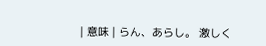| 意味 | らん、あらし。 激しく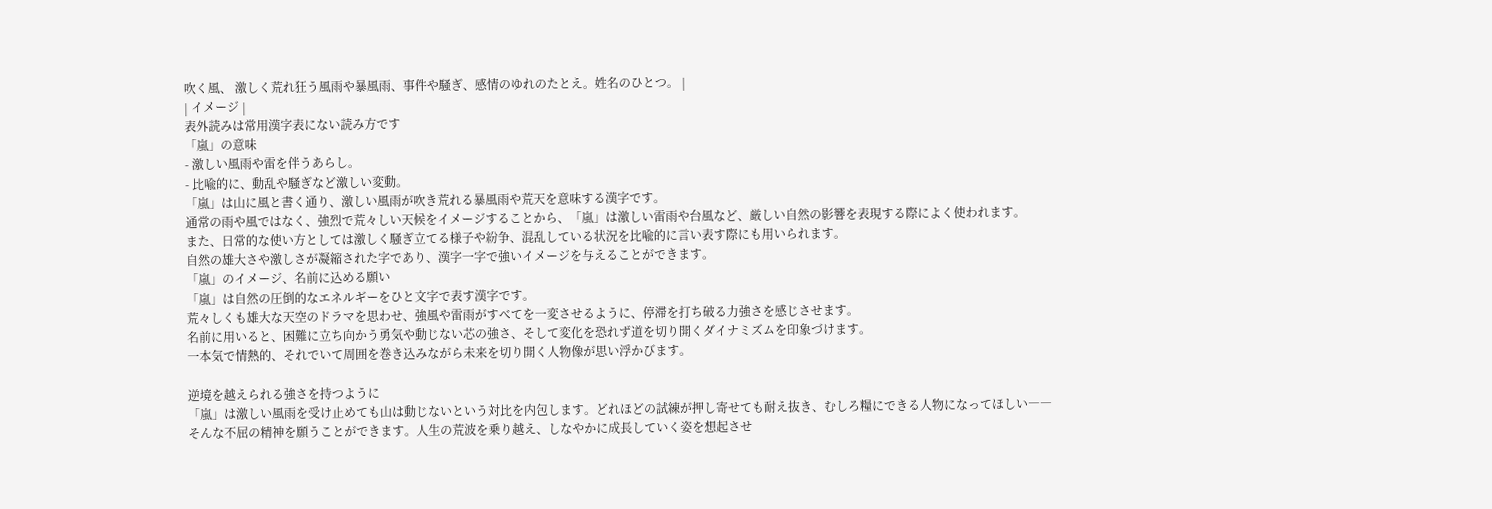吹く風、 激しく荒れ狂う風雨や暴風雨、事件や騒ぎ、感情のゆれのたとえ。姓名のひとつ。 |
| イメージ |
表外読みは常用漢字表にない読み方です
「嵐」の意味
- 激しい風雨や雷を伴うあらし。
- 比喩的に、動乱や騒ぎなど激しい変動。
「嵐」は山に風と書く通り、激しい風雨が吹き荒れる暴風雨や荒天を意味する漢字です。
通常の雨や風ではなく、強烈で荒々しい天候をイメージすることから、「嵐」は激しい雷雨や台風など、厳しい自然の影響を表現する際によく使われます。
また、日常的な使い方としては激しく騒ぎ立てる様子や紛争、混乱している状況を比喩的に言い表す際にも用いられます。
自然の雄大さや激しさが凝縮された字であり、漢字一字で強いイメージを与えることができます。
「嵐」のイメージ、名前に込める願い
「嵐」は自然の圧倒的なエネルギーをひと文字で表す漢字です。
荒々しくも雄大な天空のドラマを思わせ、強風や雷雨がすべてを一変させるように、停滞を打ち破る力強さを感じさせます。
名前に用いると、困難に立ち向かう勇気や動じない芯の強さ、そして変化を恐れず道を切り開くダイナミズムを印象づけます。
一本気で情熱的、それでいて周囲を巻き込みながら未来を切り開く人物像が思い浮かびます。

逆境を越えられる強さを持つように
「嵐」は激しい風雨を受け止めても山は動じないという対比を内包します。どれほどの試練が押し寄せても耐え抜き、むしろ糧にできる人物になってほしい――そんな不屈の精神を願うことができます。人生の荒波を乗り越え、しなやかに成長していく姿を想起させ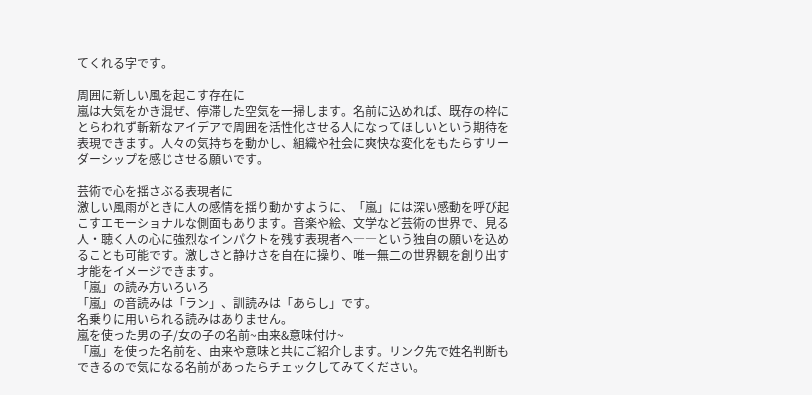てくれる字です。

周囲に新しい風を起こす存在に
嵐は大気をかき混ぜ、停滞した空気を一掃します。名前に込めれば、既存の枠にとらわれず斬新なアイデアで周囲を活性化させる人になってほしいという期待を表現できます。人々の気持ちを動かし、組織や社会に爽快な変化をもたらすリーダーシップを感じさせる願いです。

芸術で心を揺さぶる表現者に
激しい風雨がときに人の感情を揺り動かすように、「嵐」には深い感動を呼び起こすエモーショナルな側面もあります。音楽や絵、文学など芸術の世界で、見る人・聴く人の心に強烈なインパクトを残す表現者へ――という独自の願いを込めることも可能です。激しさと静けさを自在に操り、唯一無二の世界観を創り出す才能をイメージできます。
「嵐」の読み方いろいろ
「嵐」の音読みは「ラン」、訓読みは「あらし」です。
名乗りに用いられる読みはありません。
嵐を使った男の子/女の子の名前~由来&意味付け~
「嵐」を使った名前を、由来や意味と共にご紹介します。リンク先で姓名判断もできるので気になる名前があったらチェックしてみてください。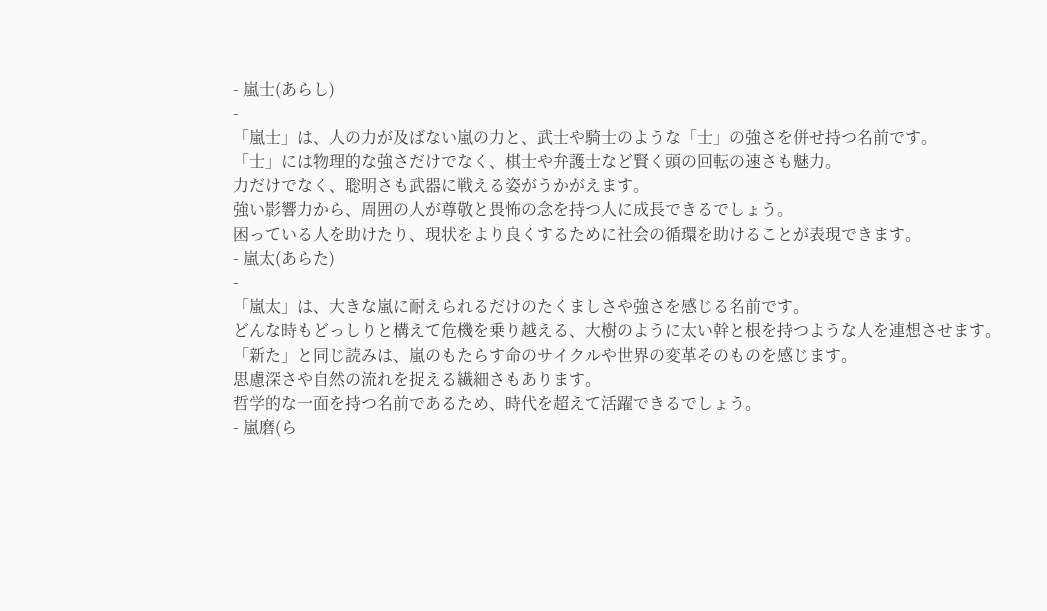- 嵐士(あらし)
-
「嵐士」は、人の力が及ばない嵐の力と、武士や騎士のような「士」の強さを併せ持つ名前です。
「士」には物理的な強さだけでなく、棋士や弁護士など賢く頭の回転の速さも魅力。
力だけでなく、聡明さも武器に戦える姿がうかがえます。
強い影響力から、周囲の人が尊敬と畏怖の念を持つ人に成長できるでしょう。
困っている人を助けたり、現状をより良くするために社会の循環を助けることが表現できます。
- 嵐太(あらた)
-
「嵐太」は、大きな嵐に耐えられるだけのたくましさや強さを感じる名前です。
どんな時もどっしりと構えて危機を乗り越える、大樹のように太い幹と根を持つような人を連想させます。
「新た」と同じ読みは、嵐のもたらす命のサイクルや世界の変革そのものを感じます。
思慮深さや自然の流れを捉える繊細さもあります。
哲学的な一面を持つ名前であるため、時代を超えて活躍できるでしょう。
- 嵐磨(ら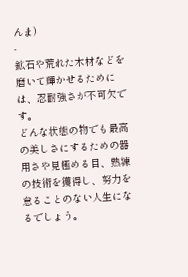んま)
-
鉱石や荒れた木材などを磨いて輝かせるためには、忍耐強さが不可欠です。
どんな状態の物でも最高の美しさにするための器用さや見極める目、熟練の技術を獲得し、努力を怠ることのない人生になるでしょう。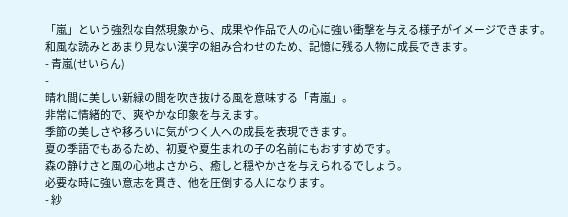「嵐」という強烈な自然現象から、成果や作品で人の心に強い衝撃を与える様子がイメージできます。
和風な読みとあまり見ない漢字の組み合わせのため、記憶に残る人物に成長できます。
- 青嵐(せいらん)
-
晴れ間に美しい新緑の間を吹き抜ける風を意味する「青嵐」。
非常に情緒的で、爽やかな印象を与えます。
季節の美しさや移ろいに気がつく人への成長を表現できます。
夏の季語でもあるため、初夏や夏生まれの子の名前にもおすすめです。
森の静けさと風の心地よさから、癒しと穏やかさを与えられるでしょう。
必要な時に強い意志を貫き、他を圧倒する人になります。
- 紗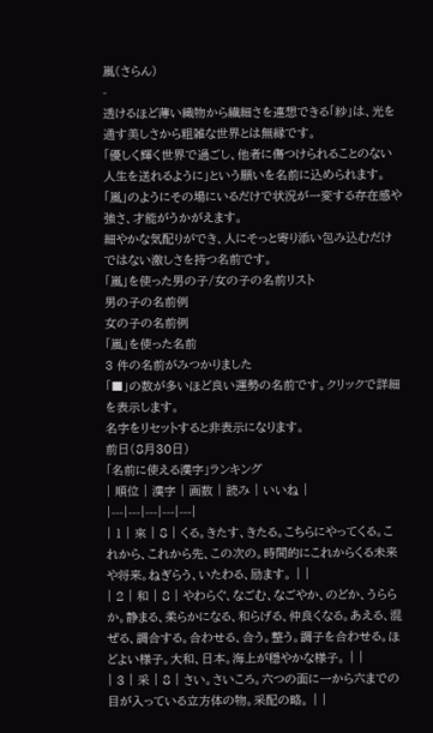嵐(さらん)
-
透けるほど薄い織物から繊細さを連想できる「紗」は、光を通す美しさから粗雑な世界とは無縁です。
「優しく輝く世界で過ごし、他者に傷つけられることのない人生を送れるように」という願いを名前に込められます。
「嵐」のようにその場にいるだけで状況が一変する存在感や強さ、才能がうかがえます。
細やかな気配りができ、人にそっと寄り添い包み込むだけではない激しさを持つ名前です。
「嵐」を使った男の子/女の子の名前リスト
男の子の名前例
女の子の名前例
「嵐」を使った名前
3 件の名前がみつかりました
「■」の数が多いほど良い運勢の名前です。クリックで詳細を表示します。
名字をリセットすると非表示になります。
前日(8月30日)
「名前に使える漢字」ランキング
| 順位 | 漢字 | 画数 | 読み | いいね |
|---|---|---|---|---|
| 1 | 來 | 8 | くる。きたす、きたる。こちらにやってくる。これから、これから先、この次の。時間的にこれからくる未来や将来。ねぎらう、いたわる、励ます。 | |
| 2 | 和 | 8 | やわらぐ、なごむ、なごやか、のどか、うららか。静まる、柔らかになる、和らげる、仲良くなる。あえる、混ぜる、調合する。合わせる、合う。整う。調子を合わせる。ほどよい様子。大和、日本。海上が穏やかな様子。 | |
| 3 | 采 | 8 | さい。さいころ。六つの面に一から六までの目が入っている立方体の物。采配の略。 | |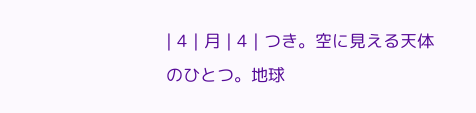| 4 | 月 | 4 | つき。空に見える天体のひとつ。地球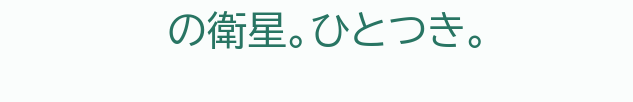の衛星。ひとつき。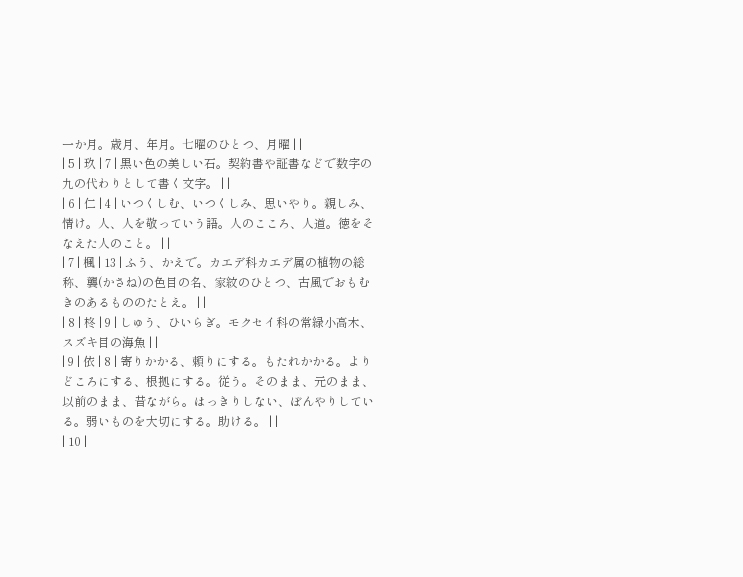一か月。歳月、年月。七曜のひとつ、月曜 | |
| 5 | 玖 | 7 | 黒い色の美しい石。契約書や証書などで数字の九の代わりとして書く文字。 | |
| 6 | 仁 | 4 | いつくしむ、いつくしみ、思いやり。親しみ、情け。人、人を敬っていう語。人のこころ、人道。徳をそなえた人のこと。 | |
| 7 | 楓 | 13 | ふう、かえで。カエデ科カエデ属の植物の総称、襲(かさね)の色目の名、家紋のひとつ、古風でおもむきのあるもののたとえ。 | |
| 8 | 柊 | 9 | しゅう、ひいらぎ。モクセイ科の常緑小高木、スズキ目の海魚 | |
| 9 | 依 | 8 | 寄りかかる、頼りにする。もたれかかる。よりどころにする、根拠にする。従う。そのまま、元のまま、以前のまま、昔ながら。はっきりしない、ぼんやりしている。弱いものを大切にする。助ける。 | |
| 10 |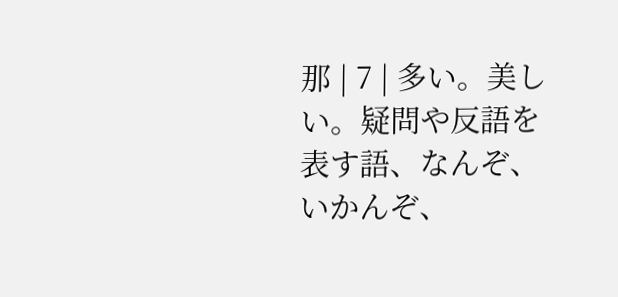那 | 7 | 多い。美しい。疑問や反語を表す語、なんぞ、いかんぞ、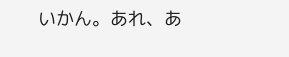いかん。あれ、あ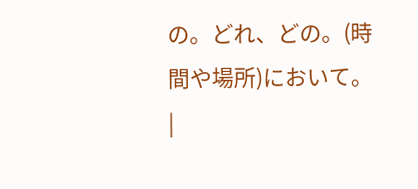の。どれ、どの。(時間や場所)において。 |